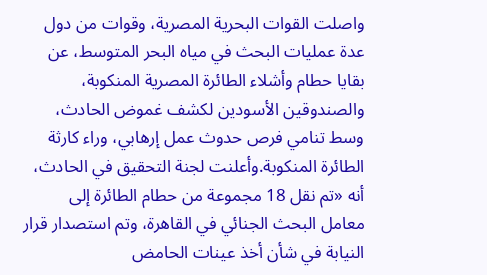واصلت القوات البحرية المصرية، وقوات من دول عدة عمليات البحث في مياه البحر المتوسط، عن بقايا حطام وأشلاء الطائرة المصرية المنكوبة، والصندوقين الأسودين لكشف غموض الحادث، وسط تنامي فرص حدوث عمل إرهابي، وراء كارثة الطائرة المنكوبة.وأعلنت لجنة التحقيق في الحادث، أنه «تم نقل 18 مجموعة من حطام الطائرة إلى معامل البحث الجنائي في القاهرة، وتم استصدار قرار النيابة في شأن أخذ عينات الحامض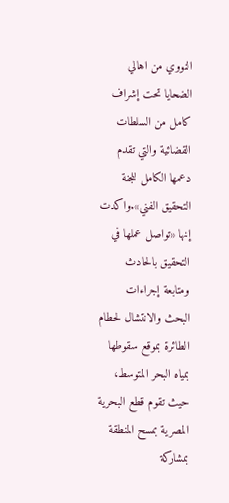النووي من اهالي الضحايا تحت إشراف كامل من السلطات القضائية والتي تقدم دعمها الكامل للجنة التحقيق الفني».واكدت إنها «تواصل عملها في التحقيق بالحادث ومتابعة إجراءات البحث والانتشال لحطام الطائرة بموقع سقوطها بمياه البحر المتوسط، حيث تقوم قطع البحرية المصرية بمسح المنطقة بمشاركة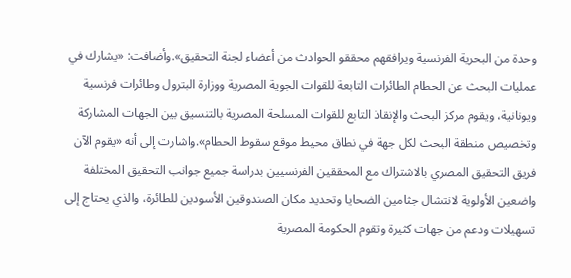وحدة من البحرية الفرنسية ويرافقهم محققو الحوادث من أعضاء لجنة التحقيق».وأضافت: «يشارك في عمليات البحث عن الحطام الطائرات التابعة للقوات الجوية المصرية ووزارة البترول وطائرات فرنسية ويونانية، ويقوم مركز البحث والإنقاذ التابع للقوات المسلحة المصرية بالتنسيق بين الجهات المشاركة وتخصيص منطقة البحث لكل جهة في نطاق محيط موقع سقوط الحطام».واشارت إلى أنه «يقوم الآن فريق التحقيق المصري بالاشتراك مع المحققين الفرنسيين بدراسة جميع جوانب التحقيق المختلفة واضعين الأولوية لانتشال جثامين الضحايا وتحديد مكان الصندوقين الأسودين للطائرة، والذي يحتاج إلى تسهيلات ودعم من جهات كثيرة وتقوم الحكومة المصرية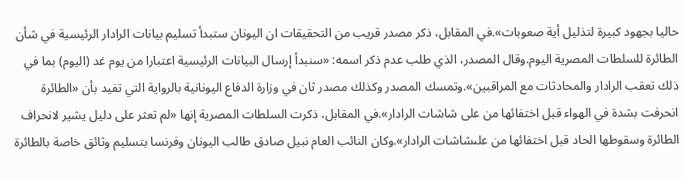حاليا بجهود كبيرة لتذليل أية صعوبات».في المقابل، ذكر مصدر قريب من التحقيقات ان اليونان ستبدأ تسليم بيانات الرادار الرئيسية في شأن الطائرة للسلطات المصرية اليوم.وقال المصدر، الذي طلب عدم ذكر اسمه: «سنبدأ إرسال البيانات الرئيسية اعتبارا من يوم غد (اليوم) بما في ذلك تعقب الرادار والمحادثات مع المراقبين».وتمسك المصدر وكذلك مصدر ثان في وزارة الدفاع اليونانية بالرواية التي تفيد بأن «الطائرة انحرفت بشدة في الهواء قبل اختفائها من على شاشات الرادار».في المقابل، ذكرت السلطات المصرية إنها «لم تعثر على دليل يشير لانحراف الطائرة وسقوطها الحاد قبل اختفائها من علىشاشات الرادار».وكان النائب العام نبيل صادق طالب اليونان وفرنسا بتسليم وثائق خاصة بالطائرة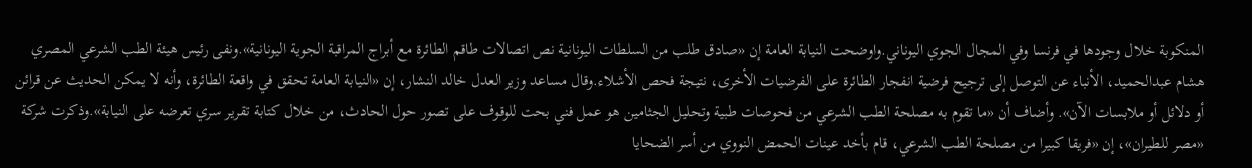المنكوبة خلال وجودها في فرنسا وفي المجال الجوي اليوناني.واوضحت النيابة العامة إن «صادق طلب من السلطات اليونانية نص اتصالات طاقم الطائرة مع أبراج المراقبة الجوية اليونانية».ونفى رئيس هيئة الطب الشرعي المصري هشام عبدالحميد، الأنباء عن التوصل إلى ترجيح فرضية انفجار الطائرة على الفرضيات الأخرى، نتيجة فحص الأشلاء.وقال مساعد وزير العدل خالد النشار، إن «النيابة العامة تحقق في واقعة الطائرة، وأنه لا يمكن الحديث عن قرائن أو دلائل أو ملابسات الآن». وأضاف أن «ما تقوم به مصلحة الطب الشرعي من فحوصات طبية وتحليل الجثامين هو عمل فني بحت للوقوف على تصور حول الحادث، من خلال كتابة تقرير سري تعرضه على النيابة».وذكرت شركة «مصر للطيران»، إن «فريقا كبيرا من مصلحة الطب الشرعي، قام بأخد عينات الحمض النووي من أسر الضحايا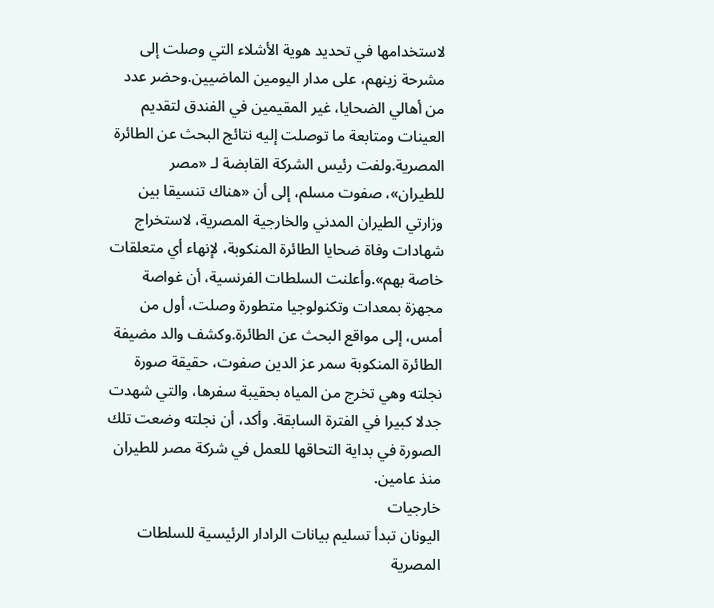لاستخدامها في تحديد هوية الأشلاء التي وصلت إلى مشرحة زينهم، على مدار اليومين الماضيين.وحضر عدد من أهالي الضحايا، غير المقيمين في الفندق لتقديم العينات ومتابعة ما توصلت إليه نتائج البحث عن الطائرة المصرية.ولفت رئيس الشركة القابضة لـ «مصر للطيران»، صفوت مسلم، إلى أن «هناك تنسيقا بين وزارتي الطيران المدني والخارجية المصرية، لاستخراج شهادات وفاة ضحايا الطائرة المنكوبة، لإنهاء أي متعلقات خاصة بهم».وأعلنت السلطات الفرنسية، أن غواصة مجهزة بمعدات وتكنولوجيا متطورة وصلت، أول من أمس، إلى مواقع البحث عن الطائرة.وكشف والد مضيفة الطائرة المنكوبة سمر عز الدين صفوت، حقيقة صورة نجلته وهي تخرج من المياه بحقيبة سفرها، والتي شهدت جدلا كبيرا في الفترة السابقة. وأكد، أن نجلته وضعت تلك الصورة في بداية التحاقها للعمل في شركة مصر للطيران منذ عامين.
خارجيات
اليونان تبدأ تسليم بيانات الرادار الرئيسية للسلطات المصرية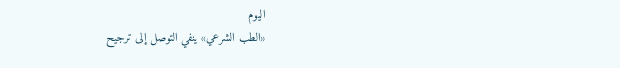اليوم
«الطب الشرعي» ينفي التوصل إلى ترجيح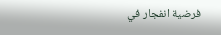فرضية انفجار في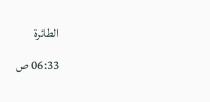الطائرة
06:33 ص